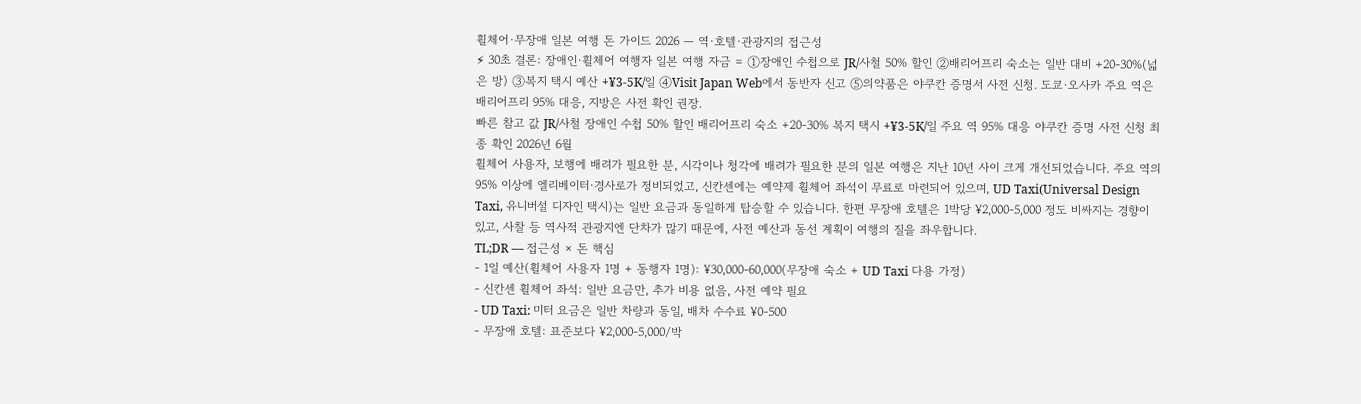휠체어·무장애 일본 여행 돈 가이드 2026 — 역·호텔·관광지의 접근성
⚡ 30초 결론: 장애인·휠체어 여행자 일본 여행 자금 = ①장애인 수첩으로 JR/사철 50% 할인 ②배리어프리 숙소는 일반 대비 +20-30%(넓은 방) ③복지 택시 예산 +¥3-5K/일 ④Visit Japan Web에서 동반자 신고 ⑤의약품은 야쿠칸 증명서 사전 신청. 도쿄·오사카 주요 역은 배리어프리 95% 대응, 지방은 사전 확인 권장.
빠른 참고 값 JR/사철 장애인 수첩 50% 할인 배리어프리 숙소 +20-30% 복지 택시 +¥3-5K/일 주요 역 95% 대응 야쿠칸 증명 사전 신청 최종 확인 2026년 6월
휠체어 사용자, 보행에 배려가 필요한 분, 시각이나 청각에 배려가 필요한 분의 일본 여행은 지난 10년 사이 크게 개선되었습니다. 주요 역의 95% 이상에 엘리베이터·경사로가 정비되었고, 신칸센에는 예약제 휠체어 좌석이 무료로 마련되어 있으며, UD Taxi(Universal Design Taxi, 유니버설 디자인 택시)는 일반 요금과 동일하게 탑승할 수 있습니다. 한편 무장애 호텔은 1박당 ¥2,000-5,000 정도 비싸지는 경향이 있고, 사찰 등 역사적 관광지엔 단차가 많기 때문에, 사전 예산과 동선 계획이 여행의 질을 좌우합니다.
TL;DR — 접근성 × 돈 핵심
- 1일 예산(휠체어 사용자 1명 + 동행자 1명): ¥30,000-60,000(무장애 숙소 + UD Taxi 다용 가정)
- 신칸센 휠체어 좌석: 일반 요금만, 추가 비용 없음, 사전 예약 필요
- UD Taxi: 미터 요금은 일반 차량과 동일, 배차 수수료 ¥0-500
- 무장애 호텔: 표준보다 ¥2,000-5,000/박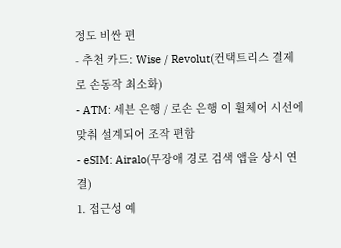정도 비싼 편
- 추천 카드: Wise / Revolut(컨택트리스 결제로 손동작 최소화)
- ATM: 세븐 은행 / 로손 은행 이 휠체어 시선에 맞춰 설계되어 조작 편함
- eSIM: Airalo(무장애 경로 검색 앱을 상시 연결)
1. 접근성 예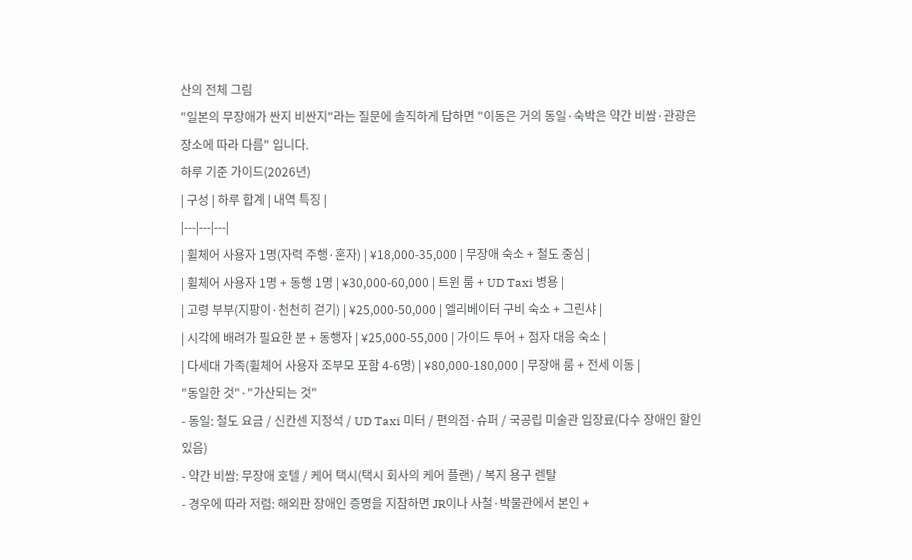산의 전체 그림
"일본의 무장애가 싼지 비싼지"라는 질문에 솔직하게 답하면 "이동은 거의 동일·숙박은 약간 비쌈·관광은 장소에 따라 다름" 입니다.
하루 기준 가이드(2026년)
| 구성 | 하루 합계 | 내역 특징 |
|---|---|---|
| 휠체어 사용자 1명(자력 주행·혼자) | ¥18,000-35,000 | 무장애 숙소 + 철도 중심 |
| 휠체어 사용자 1명 + 동행 1명 | ¥30,000-60,000 | 트윈 룸 + UD Taxi 병용 |
| 고령 부부(지팡이·천천히 걷기) | ¥25,000-50,000 | 엘리베이터 구비 숙소 + 그린샤 |
| 시각에 배려가 필요한 분 + 동행자 | ¥25,000-55,000 | 가이드 투어 + 점자 대응 숙소 |
| 다세대 가족(휠체어 사용자 조부모 포함 4-6명) | ¥80,000-180,000 | 무장애 룸 + 전세 이동 |
"동일한 것"·"가산되는 것"
- 동일: 철도 요금 / 신칸센 지정석 / UD Taxi 미터 / 편의점·슈퍼 / 국공립 미술관 입장료(다수 장애인 할인 있음)
- 약간 비쌈: 무장애 호텔 / 케어 택시(택시 회사의 케어 플랜) / 복지 용구 렌탈
- 경우에 따라 저렴: 해외판 장애인 증명을 지참하면 JR이나 사철·박물관에서 본인 +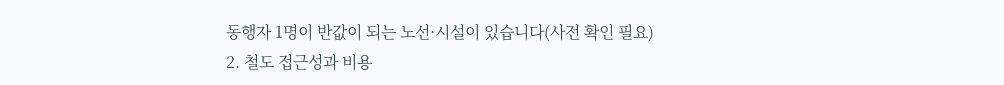동행자 1명이 반값이 되는 노선·시설이 있습니다(사전 확인 필요)
2. 철도 접근성과 비용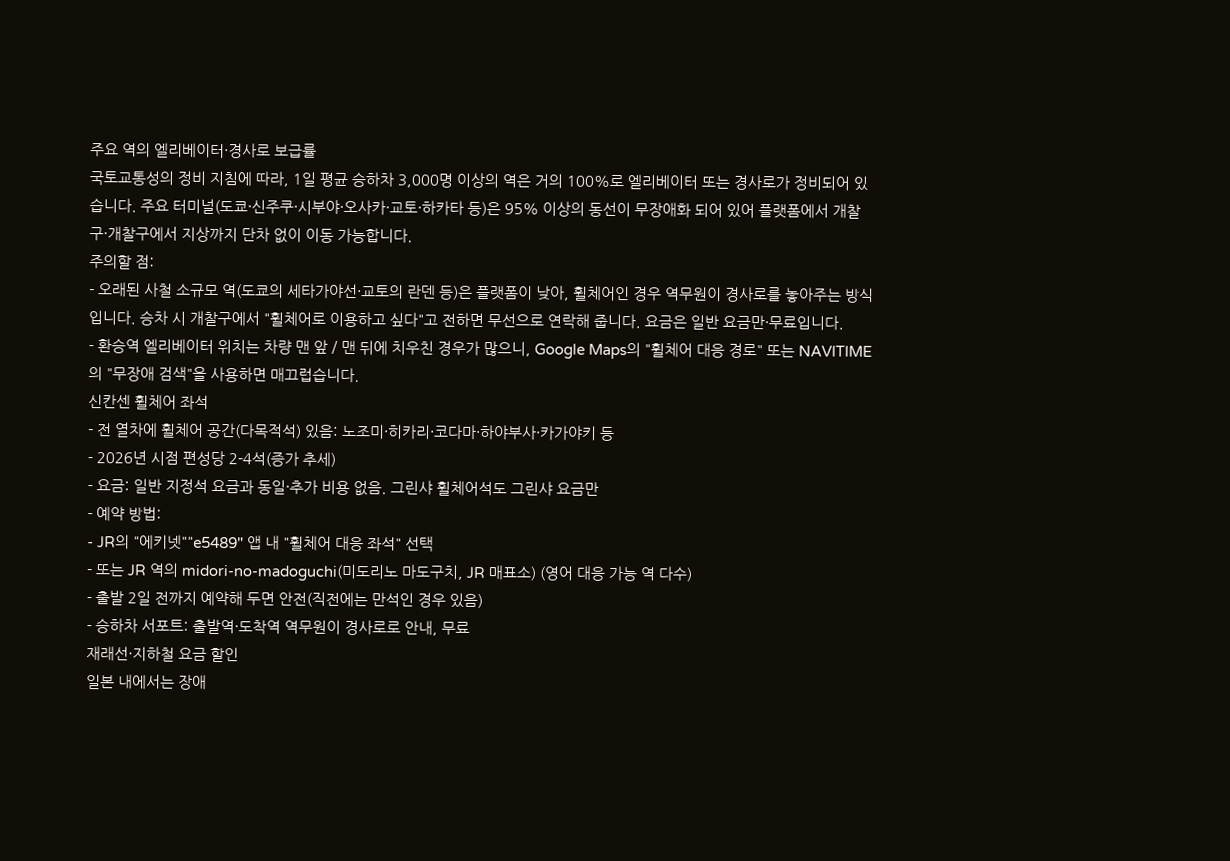주요 역의 엘리베이터·경사로 보급률
국토교통성의 정비 지침에 따라, 1일 평균 승하차 3,000명 이상의 역은 거의 100%로 엘리베이터 또는 경사로가 정비되어 있습니다. 주요 터미널(도쿄·신주쿠·시부야·오사카·교토·하카타 등)은 95% 이상의 동선이 무장애화 되어 있어 플랫폼에서 개찰구·개찰구에서 지상까지 단차 없이 이동 가능합니다.
주의할 점:
- 오래된 사철 소규모 역(도쿄의 세타가야선·교토의 란덴 등)은 플랫폼이 낮아, 휠체어인 경우 역무원이 경사로를 놓아주는 방식입니다. 승차 시 개찰구에서 "휠체어로 이용하고 싶다"고 전하면 무선으로 연락해 줍니다. 요금은 일반 요금만·무료입니다.
- 환승역 엘리베이터 위치는 차량 맨 앞 / 맨 뒤에 치우친 경우가 많으니, Google Maps의 "휠체어 대응 경로" 또는 NAVITIME의 "무장애 검색"을 사용하면 매끄럽습니다.
신칸센 휠체어 좌석
- 전 열차에 휠체어 공간(다목적석) 있음: 노조미·히카리·코다마·하야부사·카가야키 등
- 2026년 시점 편성당 2-4석(증가 추세)
- 요금: 일반 지정석 요금과 동일·추가 비용 없음. 그린샤 휠체어석도 그린샤 요금만
- 예약 방법:
- JR의 "에키넷""e5489" 앱 내 "휠체어 대응 좌석" 선택
- 또는 JR 역의 midori-no-madoguchi(미도리노 마도구치, JR 매표소) (영어 대응 가능 역 다수)
- 출발 2일 전까지 예약해 두면 안전(직전에는 만석인 경우 있음)
- 승하차 서포트: 출발역·도착역 역무원이 경사로로 안내, 무료
재래선·지하철 요금 할인
일본 내에서는 장애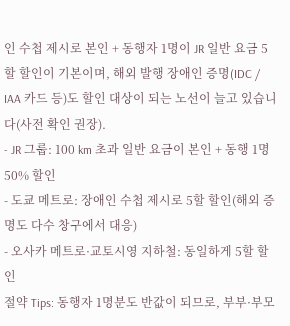인 수첩 제시로 본인 + 동행자 1명이 JR 일반 요금 5할 할인이 기본이며, 해외 발행 장애인 증명(IDC / IAA 카드 등)도 할인 대상이 되는 노선이 늘고 있습니다(사전 확인 권장).
- JR 그룹: 100 km 초과 일반 요금이 본인 + 동행 1명 50% 할인
- 도쿄 메트로: 장애인 수첩 제시로 5할 할인(해외 증명도 다수 창구에서 대응)
- 오사카 메트로·교토시영 지하철: 동일하게 5할 할인
절약 Tips: 동행자 1명분도 반값이 되므로, 부부·부모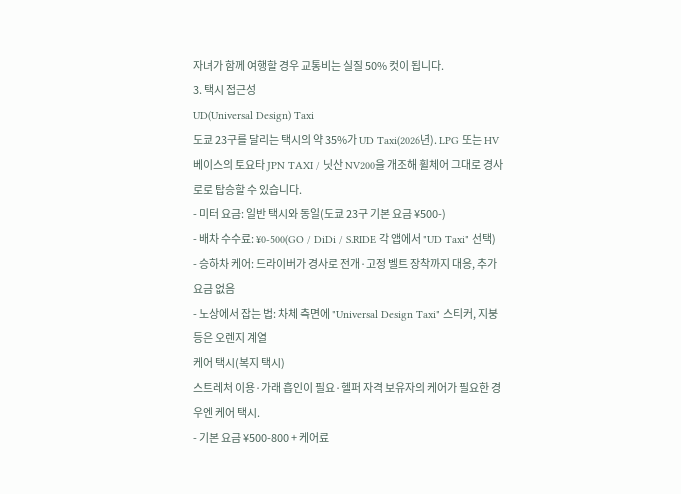자녀가 함께 여행할 경우 교통비는 실질 50% 컷이 됩니다.
3. 택시 접근성
UD(Universal Design) Taxi
도쿄 23구를 달리는 택시의 약 35%가 UD Taxi(2026년). LPG 또는 HV 베이스의 토요타 JPN TAXI / 닛산 NV200을 개조해 휠체어 그대로 경사로로 탑승할 수 있습니다.
- 미터 요금: 일반 택시와 동일(도쿄 23구 기본 요금 ¥500-)
- 배차 수수료: ¥0-500(GO / DiDi / S.RIDE 각 앱에서 "UD Taxi" 선택)
- 승하차 케어: 드라이버가 경사로 전개·고정 벨트 장착까지 대응, 추가 요금 없음
- 노상에서 잡는 법: 차체 측면에 "Universal Design Taxi" 스티커, 지붕 등은 오렌지 계열
케어 택시(복지 택시)
스트레처 이용·가래 흡인이 필요·헬퍼 자격 보유자의 케어가 필요한 경우엔 케어 택시.
- 기본 요금 ¥500-800 + 케어료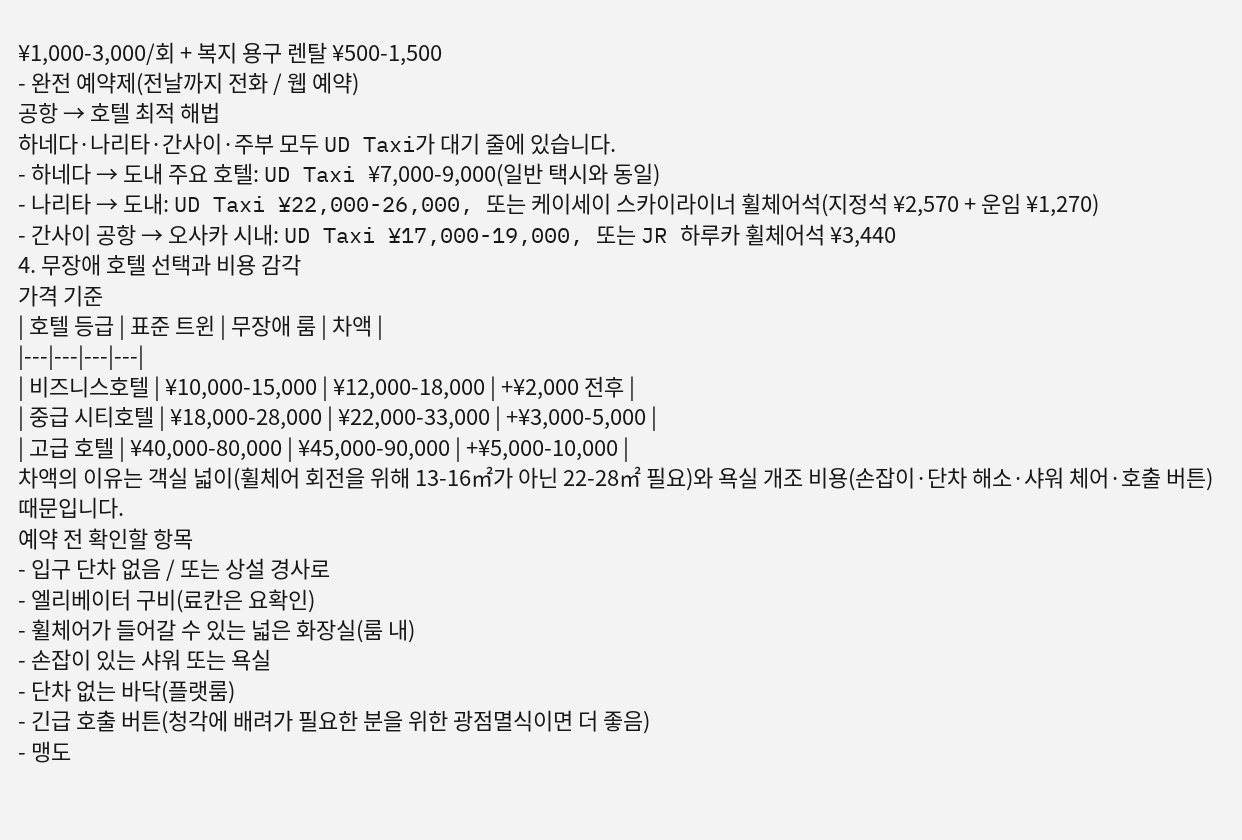¥1,000-3,000/회 + 복지 용구 렌탈 ¥500-1,500
- 완전 예약제(전날까지 전화 / 웹 예약)
공항 → 호텔 최적 해법
하네다·나리타·간사이·주부 모두 UD Taxi가 대기 줄에 있습니다.
- 하네다 → 도내 주요 호텔: UD Taxi ¥7,000-9,000(일반 택시와 동일)
- 나리타 → 도내: UD Taxi ¥22,000-26,000, 또는 케이세이 스카이라이너 휠체어석(지정석 ¥2,570 + 운임 ¥1,270)
- 간사이 공항 → 오사카 시내: UD Taxi ¥17,000-19,000, 또는 JR 하루카 휠체어석 ¥3,440
4. 무장애 호텔 선택과 비용 감각
가격 기준
| 호텔 등급 | 표준 트윈 | 무장애 룸 | 차액 |
|---|---|---|---|
| 비즈니스호텔 | ¥10,000-15,000 | ¥12,000-18,000 | +¥2,000 전후 |
| 중급 시티호텔 | ¥18,000-28,000 | ¥22,000-33,000 | +¥3,000-5,000 |
| 고급 호텔 | ¥40,000-80,000 | ¥45,000-90,000 | +¥5,000-10,000 |
차액의 이유는 객실 넓이(휠체어 회전을 위해 13-16㎡가 아닌 22-28㎡ 필요)와 욕실 개조 비용(손잡이·단차 해소·샤워 체어·호출 버튼) 때문입니다.
예약 전 확인할 항목
- 입구 단차 없음 / 또는 상설 경사로
- 엘리베이터 구비(료칸은 요확인)
- 휠체어가 들어갈 수 있는 넓은 화장실(룸 내)
- 손잡이 있는 샤워 또는 욕실
- 단차 없는 바닥(플랫룸)
- 긴급 호출 버튼(청각에 배려가 필요한 분을 위한 광점멸식이면 더 좋음)
- 맹도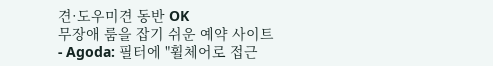견·도우미견 동반 OK
무장애 룸을 잡기 쉬운 예약 사이트
- Agoda: 필터에 "휠체어로 접근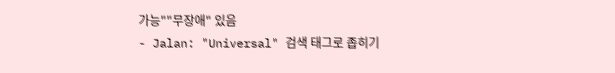가능""무장애" 있음
- Jalan: "Universal" 검색 태그로 좁히기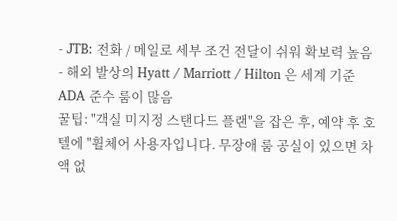- JTB: 전화 / 메일로 세부 조건 전달이 쉬워 확보력 높음
- 해외 발상의 Hyatt / Marriott / Hilton 은 세계 기준 ADA 준수 룸이 많음
꿀팁: "객실 미지정 스탠다드 플랜"을 잡은 후, 예약 후 호텔에 "휠체어 사용자입니다. 무장애 룸 공실이 있으면 차액 없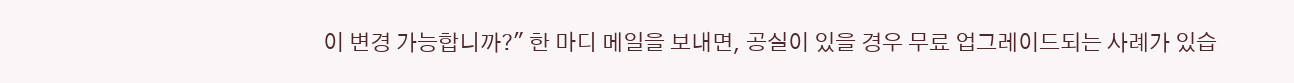이 변경 가능합니까?" 한 마디 메일을 보내면, 공실이 있을 경우 무료 업그레이드되는 사례가 있습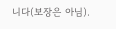니다(보장은 아님).